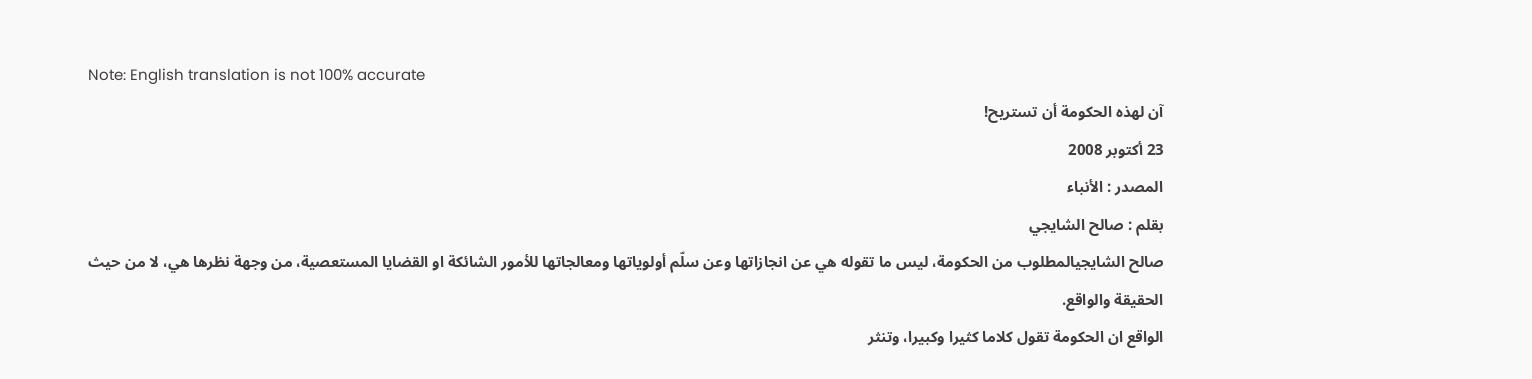Note: English translation is not 100% accurate
آن لهذه الحكومة أن تستريح!
23 أكتوبر 2008
المصدر : الأنباء
بقلم : صالح الشايجي
صالح الشايجيالمطلوب من الحكومة، ليس ما تقوله هي عن انجازاتها وعن سلّم أولوياتها ومعالجاتها للأمور الشائكة او القضايا المستعصية، من وجهة نظرها هي، لا من حيث الحقيقة والواقع.
الواقع ان الحكومة تقول كلاما كثيرا وكبيرا، وتنثر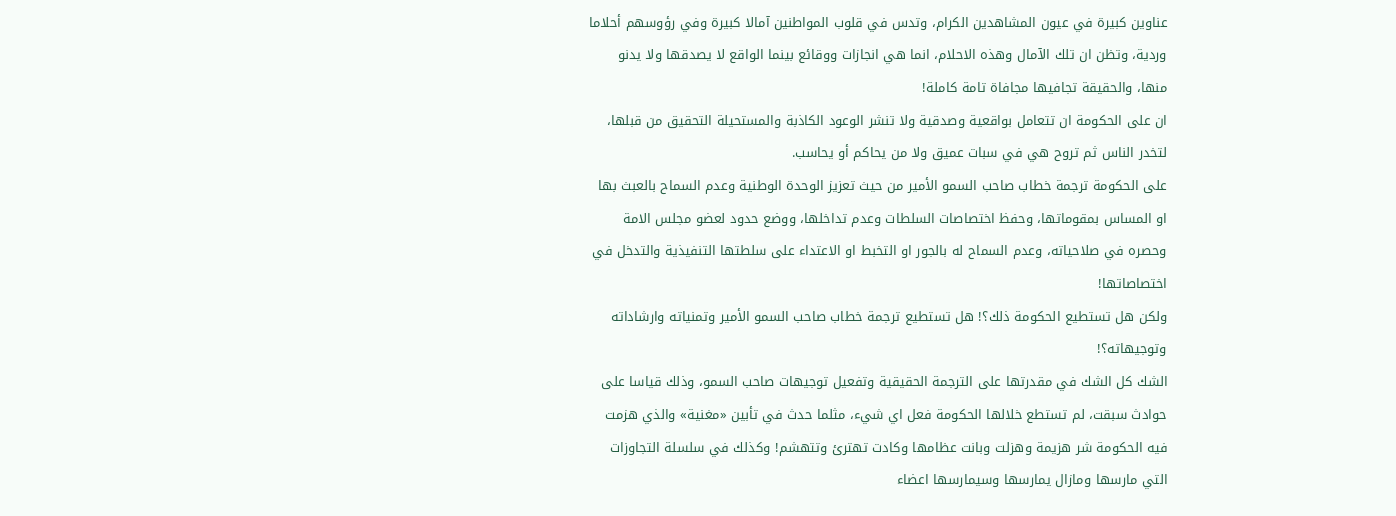عناوين كبيرة في عيون المشاهدين الكرام، وتدس في قلوب المواطنين آمالا كبيرة وفي رؤوسهم أحلاما وردية، وتظن ان تلك الآمال وهذه الاحلام، انما هي انجازات ووقائع بينما الواقع لا يصدقها ولا يدنو منها، والحقيقة تجافيها مجافاة تامة كاملة!
ان على الحكومة ان تتعامل بواقعية وصدقية ولا تنشر الوعود الكاذبة والمستحيلة التحقيق من قبلها، لتخدر الناس ثم تروح هي في سبات عميق ولا من يحاكم أو يحاسب.
على الحكومة ترجمة خطاب صاحب السمو الأمير من حيث تعزيز الوحدة الوطنية وعدم السماح بالعبث بها او المساس بمقوماتها، وحفظ اختصاصات السلطات وعدم تداخلها، ووضع حدود لعضو مجلس الامة وحصره في صلاحياته، وعدم السماح له بالجور او التخبط او الاعتداء على سلطتها التنفيذية والتدخل في اختصاصاتها!
ولكن هل تستطيع الحكومة ذلك؟! هل تستطيع ترجمة خطاب صاحب السمو الأمير وتمنياته وارشاداته وتوجيهاته؟!
الشك كل الشك في مقدرتها على الترجمة الحقيقية وتفعيل توجيهات صاحب السمو، وذلك قياسا على حوادث سبقت، لم تستطع خلالها الحكومة فعل اي شيء، مثلما حدث في تأبين «مغنية» والذي هزمت فيه الحكومة شر هزيمة وهزلت وبانت عظامها وكادت تهترئ وتتهشم! وكذلك في سلسلة التجاوزات التي مارسها ومازال يمارسها وسيمارسها اعضاء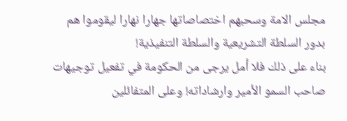مجلس الامة وسحبهم اختصاصاتها جهارا نهارا ليقوموا هم بدور السلطة التشريعية والسلطة التنفيذية!
بناء على ذلك فلا أمل يرجى من الحكومة في تفعيل توجيهات صاحب السمو الأمير وارشاداته! وعلى المتفائلين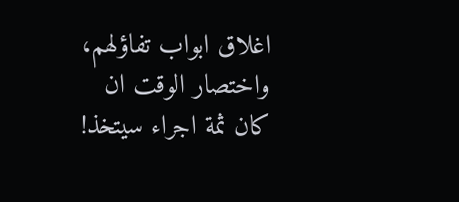اغلاق ابواب تفاؤلهم، واختصار الوقت ان كان ثمة اجراء سيتخذ!